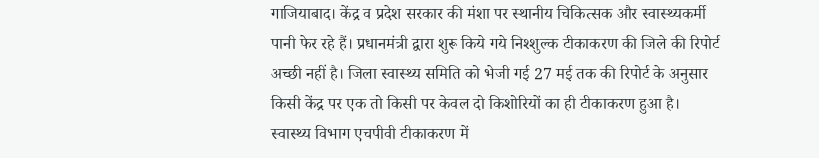गाजियाबाद। केंद्र व प्रदेश सरकार की मंशा पर स्थानीय चिकित्सक और स्वास्थ्यकर्मी पानी फेर रहे हैं। प्रधानमंत्री द्वारा शुरू किये गये निश्शुल्क टीकाकरण की जिले की रिपोर्ट अच्छी नहीं है। जिला स्वास्थ्य समिति को भेजी गई 27 मई तक की रिपोर्ट के अनुसार किसी केंद्र पर एक तो किसी पर केवल दो किशोरियों का ही टीकाकरण हुआ है।
स्वास्थ्य विभाग एचपीवी टीकाकरण में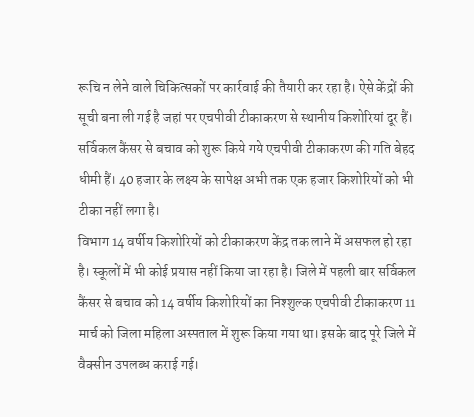रूचि न लेने वाले चिकित्सकों पर कार्रवाई की तैयारी कर रहा है। ऐसे केंद्रों की सूची बना ली गई है जहां पर एचपीवी टीकाकरण से स्थानीय किशोरियां दूर हैं। सर्विकल कैंसर से बचाव को शुरू किये गये एचपीवी टीकाकरण की गति बेहद धीमी हैं। 40 हजार के लक्ष्य के सापेक्ष अभी तक एक हजार किशोरियों को भी टीका नहीं लगा है।
विभाग 14 वर्षीय किशोरियों को टीकाकरण केंद्र तक लाने में असफल हो रहा है। स्कूलों में भी कोई प्रयास नहीं किया जा रहा है। जिले में पहली बार सर्विकल कैंसर से बचाव को 14 वर्षीय किशोरियों का निश्शुल्क एचपीवी टीकाकरण 11 मार्च को जिला महिला अस्पताल में शुरू किया गया था। इसके बाद पूरे जिले में वैक्सीन उपलब्ध कराई गई।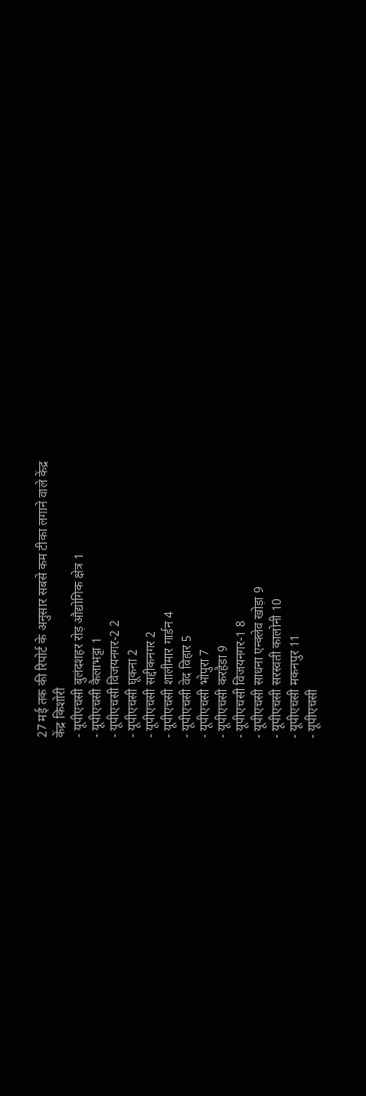27 मई तक की रिपोर्ट के अनुसार सबसे कम टीका लगाने वाले केंद्र
केंद्र किशोरी
- यूपीएचसी बुलंदशहर रोड़ औद्योगिक क्षेत्र 1
- यूपीएचसी कैलाभट्टा 1
- यूपीएचसी विजयनगर-2 2
- यूपीएचसी घूकना 2
- यूपीएचसी सद्दीकनगर 2
- यूपीएचसी शालीमार गार्डन 4
- यूपीएचसी वेद विहार 5
- यूपीएचसी भोपुरा 7
- यूपीएचसी करहैडा 9
- यूपीएचसी विजयनगर-1 8
- यूपीएचसी साधना एन्क्लेव खोड़ा 9
- यूपीएचसी सरस्वती कालोनी 10
- यूपीएचसी मकनपुर 11
- यूपीएचसी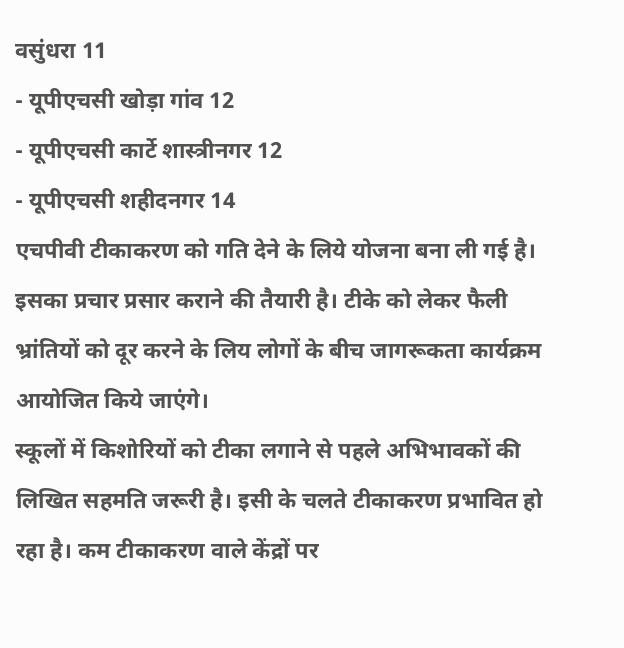वसुंधरा 11
- यूपीएचसी खोड़ा गांव 12
- यूपीएचसी कार्टे शास्त्रीनगर 12
- यूपीएचसी शहीदनगर 14
एचपीवी टीकाकरण को गति देने के लिये योजना बना ली गई है। इसका प्रचार प्रसार कराने की तैयारी है। टीके को लेकर फैली भ्रांतियों को दूर करने के लिय लोगों के बीच जागरूकता कार्यक्रम आयोजित किये जाएंगे।
स्कूलों में किशोरियों को टीका लगाने से पहले अभिभावकों की लिखित सहमति जरूरी है। इसी के चलते टीकाकरण प्रभावित हो रहा है। कम टीकाकरण वाले केंद्रों पर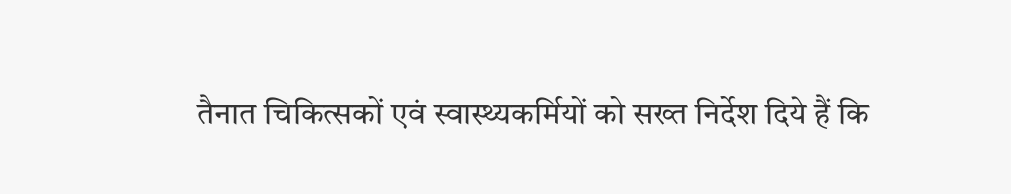तैनात चिकित्सकों एवं स्वास्थ्यकर्मियों को सख्त निर्देश दिये हैं कि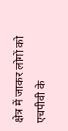क्षेत्र में जाकर लोगों को एचपीवी के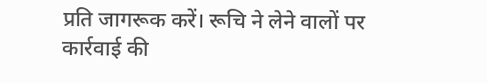प्रति जागरूक करें। रूचि ने लेने वालों पर कार्रवाई की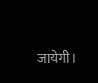जायेगी।